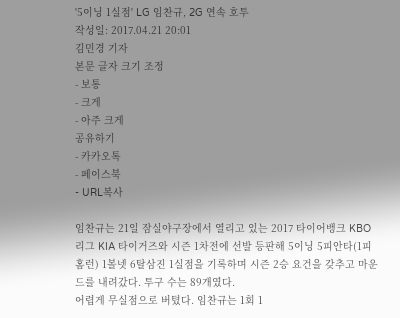'5이닝 1실점' LG 임찬규, 2G 연속 호투
작성일: 2017.04.21 20:01
김민경 기자
본문 글자 크기 조정
- 보통
- 크게
- 아주 크게
공유하기
- 카카오톡
- 페이스북
- URL복사

임찬규는 21일 잠실야구장에서 열리고 있는 2017 타이어뱅크 KBO 리그 KIA 타이거즈와 시즌 1차전에 선발 등판해 5이닝 5피안타(1피홈런) 1볼넷 6탈삼진 1실점을 기록하며 시즌 2승 요건을 갖추고 마운드를 내려갔다. 투구 수는 89개였다.
어렵게 무실점으로 버텼다. 임찬규는 1회 1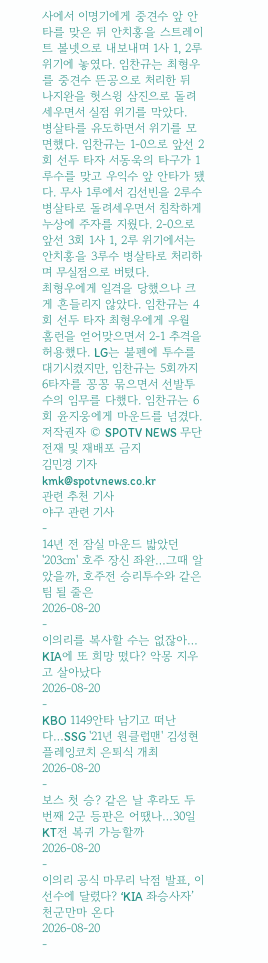사에서 이명기에게 중견수 앞 안타를 맞은 뒤 안치홍을 스트레이트 볼넷으로 내보내며 1사 1, 2루 위기에 놓였다. 임찬규는 최형우를 중견수 뜬공으로 처리한 뒤 나지완을 헛스윙 삼진으로 돌려세우면서 실점 위기를 막았다.
병살타를 유도하면서 위기를 모면했다. 임찬규는 1-0으로 앞선 2회 선두 타자 서동욱의 타구가 1루수를 맞고 우익수 앞 안타가 됐다. 무사 1루에서 김선빈을 2루수 병살타로 돌려세우면서 침착하게 누상에 주자를 지웠다. 2-0으로 앞선 3회 1사 1, 2루 위기에서는 안치홍을 3루수 병살타로 처리하며 무실점으로 버텼다.
최형우에게 일격을 당했으나 크게 흔들리지 않았다. 임찬규는 4회 선두 타자 최형우에게 우월 홈런을 얻어맞으면서 2-1 추격을 허용했다. LG는 불펜에 투수를 대기시켰지만, 임찬규는 5회까지 6타자를 꽁꽁 묶으면서 선발투수의 임무를 다했다. 임찬규는 6회 윤지웅에게 마운드를 넘겼다.
저작권자 © SPOTV NEWS 무단전재 및 재배포 금지
김민경 기자 kmk@spotvnews.co.kr
관련 추천 기사
야구 관련 기사
-
14년 전 잠실 마운드 밟았던 '203㎝' 호주 장신 좌완…그때 알았을까, 호주전 승리투수와 같은 팀 될 줄은
2026-08-20
-
이의리를 복사할 수는 없잖아… KIA에 또 희망 떴다? 악몽 지우고 살아났다
2026-08-20
-
KBO 1149안타 남기고 떠난다…SSG '21년 원클럽맨' 김성현 플레잉코치 은퇴식 개최
2026-08-20
-
보스 첫 승? 같은 날 후라도 두 번째 2군 등판은 어땠나…30일 KT전 복귀 가능할까
2026-08-20
-
이의리 공식 마무리 낙점 발표, 이 선수에 달렸다? ‘KIA 좌승사자’ 천군만마 온다
2026-08-20
-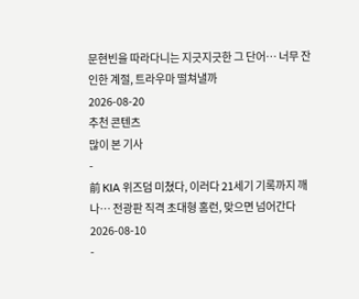문현빈을 따라다니는 지긋지긋한 그 단어… 너무 잔인한 계절, 트라우마 떨쳐낼까
2026-08-20
추천 콘텐츠
많이 본 기사
-
前 KIA 위즈덤 미쳤다, 이러다 21세기 기록까지 깨나… 전광판 직격 초대형 홈런, 맞으면 넘어간다
2026-08-10
-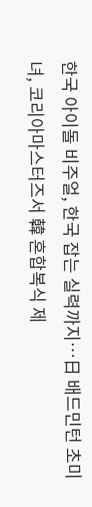한국 아이돌 비주얼, 한국 잡는 실력까지…日 배드민턴 초미녀, 코리아마스터즈서 韓 혼합복식 제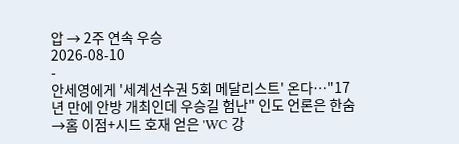압 → 2주 연속 우승
2026-08-10
-
안세영에게 '세계선수권 5회 메달리스트' 온다…"17년 만에 안방 개최인데 우승길 험난" 인도 언론은 한숨→홈 이점+시드 호재 얻은 'WC 강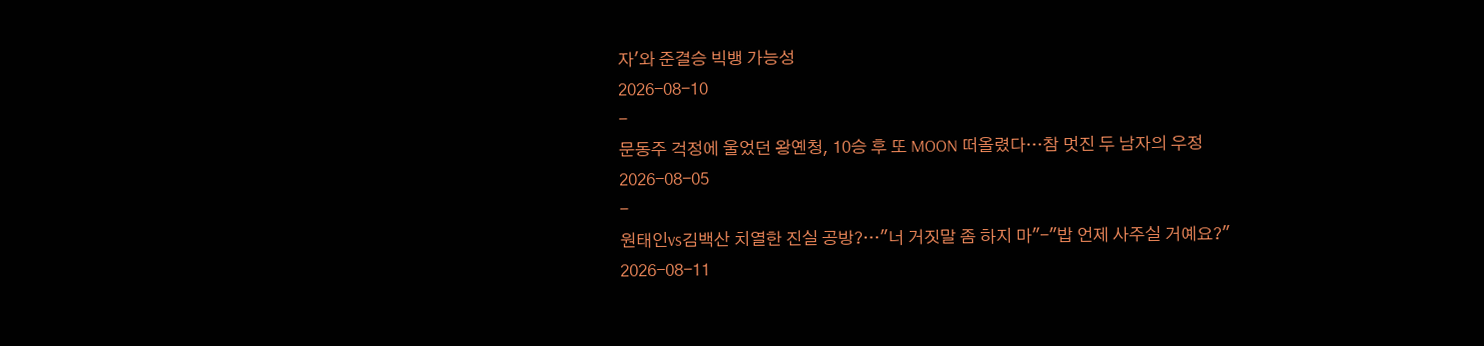자'와 준결승 빅뱅 가능성
2026-08-10
-
문동주 걱정에 울었던 왕옌청, 10승 후 또 MOON 떠올렸다…참 멋진 두 남자의 우정
2026-08-05
-
원태인vs김백산 치열한 진실 공방?…"너 거짓말 좀 하지 마"-"밥 언제 사주실 거예요?"
2026-08-11